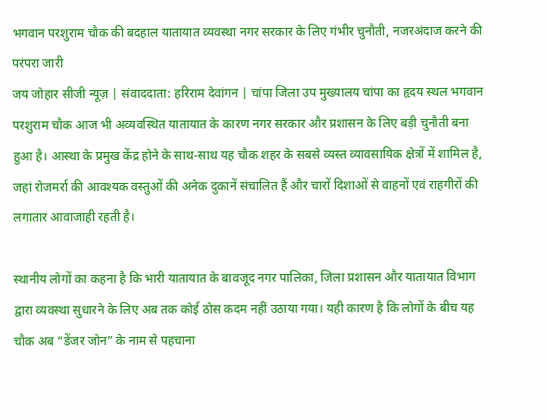भगवान परशुराम चौक की बदहाल यातायात व्यवस्था नगर सरकार के लिए गंभीर चुनौती, नजरअंदाज करने की परंपरा जारी
जय जोहार सीजी न्यूज़ | संवाददाता: हरिराम देवांगन | चांपा जिला उप मुख्यालय चांपा का हृदय स्थल भगवान परशुराम चौक आज भी अव्यवस्थित यातायात के कारण नगर सरकार और प्रशासन के लिए बड़ी चुनौती बना हुआ है। आस्था के प्रमुख केंद्र होने के साथ-साथ यह चौक शहर के सबसे व्यस्त व्यावसायिक क्षेत्रों में शामिल है, जहां रोजमर्रा की आवश्यक वस्तुओं की अनेक दुकानें संचालित हैं और चारों दिशाओं से वाहनों एवं राहगीरों की लगातार आवाजाही रहती है।

स्थानीय लोगों का कहना है कि भारी यातायात के बावजूद नगर पालिका, जिला प्रशासन और यातायात विभाग द्वारा व्यवस्था सुधारने के लिए अब तक कोई ठोस कदम नहीं उठाया गया। यही कारण है कि लोगों के बीच यह चौक अब “डेंजर जोन” के नाम से पहचाना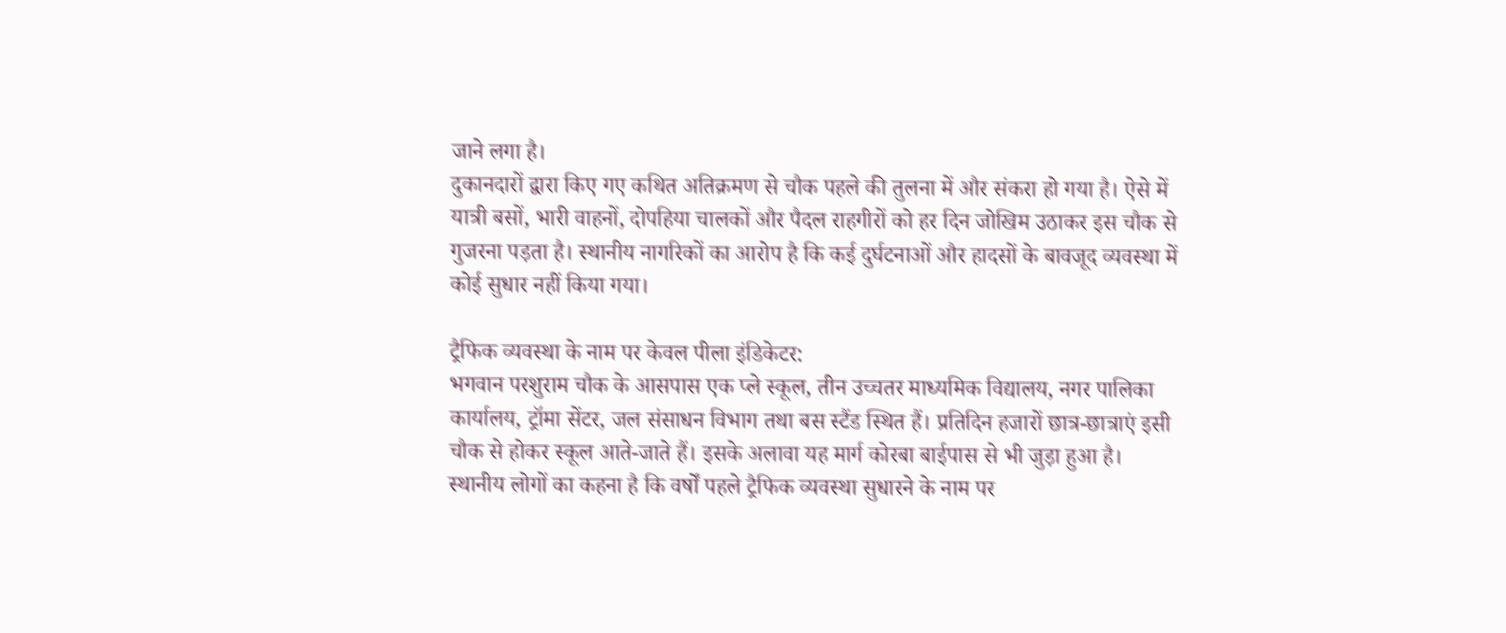जाने लगा है।
दुकानदारों द्वारा किए गए कथित अतिक्रमण से चौक पहले की तुलना में और संकरा हो गया है। ऐसे में यात्री बसों, भारी वाहनों, दोपहिया चालकों और पैदल राहगीरों को हर दिन जोखिम उठाकर इस चौक से गुजरना पड़ता है। स्थानीय नागरिकों का आरोप है कि कई दुर्घटनाओं और हादसों के बावजूद व्यवस्था में कोई सुधार नहीं किया गया।

ट्रैफिक व्यवस्था के नाम पर केवल पीला इंडिकेटर:
भगवान परशुराम चौक के आसपास एक प्ले स्कूल, तीन उच्चतर माध्यमिक विद्यालय, नगर पालिका कार्यालय, ट्रॉमा सेंटर, जल संसाधन विभाग तथा बस स्टैंड स्थित हैं। प्रतिदिन हजारों छात्र-छात्राएं इसी चौक से होकर स्कूल आते-जाते हैं। इसके अलावा यह मार्ग कोरबा बाईपास से भी जुड़ा हुआ है।
स्थानीय लोगों का कहना है कि वर्षों पहले ट्रैफिक व्यवस्था सुधारने के नाम पर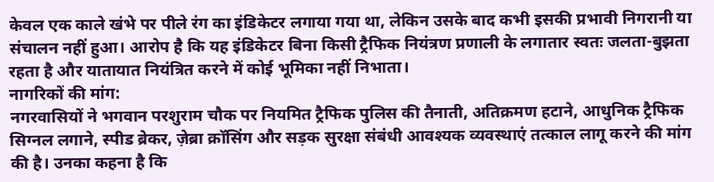केवल एक काले खंभे पर पीले रंग का इंडिकेटर लगाया गया था, लेकिन उसके बाद कभी इसकी प्रभावी निगरानी या संचालन नहीं हुआ। आरोप है कि यह इंडिकेटर बिना किसी ट्रैफिक नियंत्रण प्रणाली के लगातार स्वतः जलता-बुझता रहता है और यातायात नियंत्रित करने में कोई भूमिका नहीं निभाता।
नागरिकों की मांग:
नगरवासियों ने भगवान परशुराम चौक पर नियमित ट्रैफिक पुलिस की तैनाती, अतिक्रमण हटाने, आधुनिक ट्रैफिक सिग्नल लगाने, स्पीड ब्रेकर, ज़ेब्रा क्रॉसिंग और सड़क सुरक्षा संबंधी आवश्यक व्यवस्थाएं तत्काल लागू करने की मांग की है। उनका कहना है कि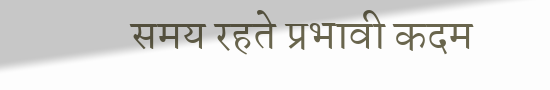समय रहते प्रभावी कदम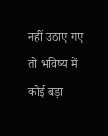नहीं उठाए गए तो भविष्य में कोई बड़ा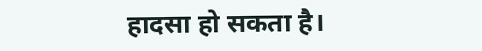हादसा हो सकता है।